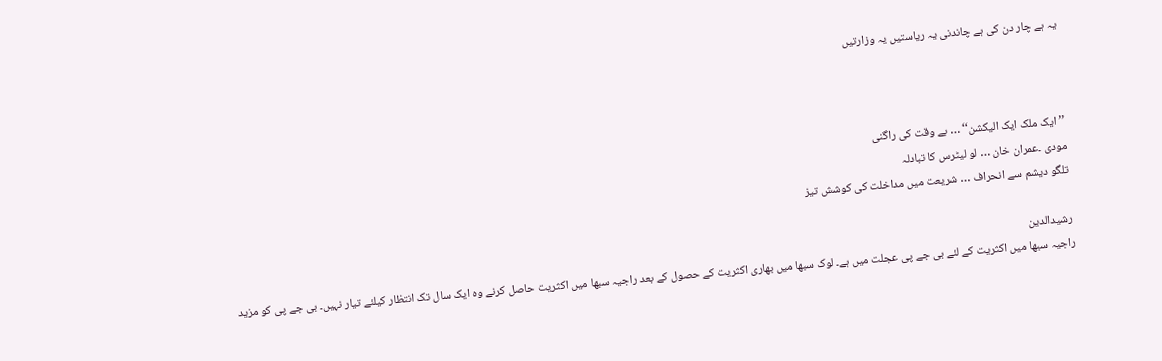یہ ہے چار دن کی ہے چاندنی یہ ریاستیں یہ وزارتیں



’’ایک ملک ایک الیکشن‘‘ … بے وقت کی راگنی
مودی ۔عمران خان … لو لیٹرس کا تبادلہ
تلگو دیشم سے انحراف … شریعت میں مداخلت کی کوشش تیز

رشیدالدین
راجیہ سبھا میں اکثریت کے لئے بی جے پی عجلت میں ہے۔ لوک سبھا میں بھاری اکثریت کے حصول کے بعد راجیہ سبھا میں اکثریت حاصل کرنے وہ ایک سال تک انتظار کیلئے تیار نہیں۔ بی جے پی کو مزید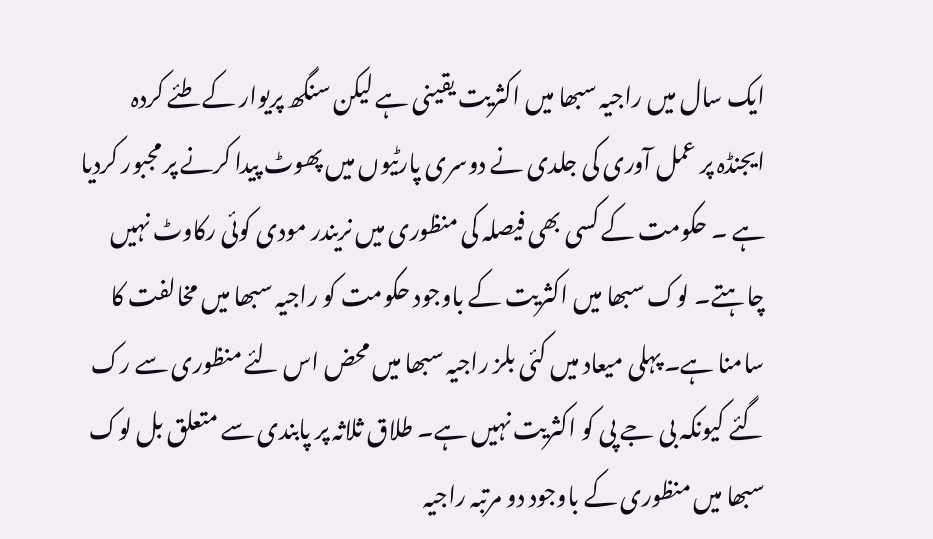ایک سال میں راجیہ سبھا میں اکثریت یقینی ہے لیکن سنگھ پریوار کے طئے کردہ ایجنڈہ پر عمل آوری کی جلدی نے دوسری پارٹیوں میں پھوٹ پیدا کرنے پر مجبور کردیا ہے ۔ حکومت کے کسی بھی فیصلہ کی منظوری میں نریندر مودی کوئی رکاوٹ نہیں چاہتے۔ لوک سبھا میں اکثریت کے باوجود حکومت کو راجیہ سبھا میں مخالفت کا سامنا ہے۔ پہلی میعاد میں کئی بلز راجیہ سبھا میں محض اس لئے منظوری سے رک گئے کیونکہ بی جے پی کو اکثریت نہیں ہے۔ طلاق ثلاثہ پر پابندی سے متعلق بل لوک سبھا میں منظوری کے باوجود دو مرتبہ راجیہ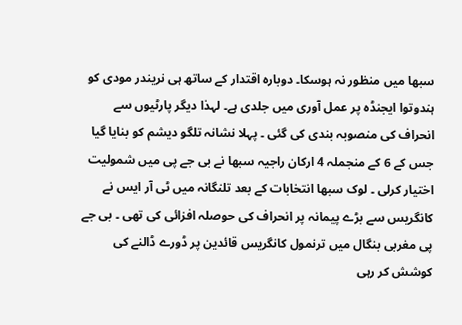سبھا میں منظور نہ ہوسکا۔ دوبارہ اقتدار کے ساتھ ہی نریندر مودی کو ہندوتوا ایجنڈہ پر عمل آوری میں جلدی ہے۔ لہذا دیگر پارٹیوں سے انحراف کی منصوبہ بندی کی گئی ۔ پہلا نشانہ تلگو دیشم کو بنایا گیا جس کے 6 کے منجملہ 4 ارکان راجیہ سبھا نے بی جے پی میں شمولیت اختیار کرلی ۔ لوک سبھا انتخابات کے بعد تلنگانہ میں ٹی آر ایس نے کانگریس سے بڑے پیمانہ پر انحراف کی حوصلہ افزائی کی تھی ۔ بی جے پی مغربی بنگال میں ترنمول کانگریس قائدین پر ڈورے ڈالنے کی کوشش کر رہی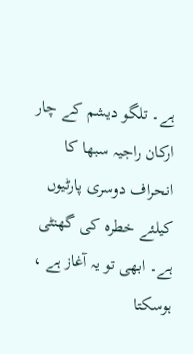ہے۔ تلگو دیشم کے چار ارکان راجیہ سبھا کا انحراف دوسری پارٹیوں کیلئے خطرہ کی گھنٹی ہے۔ ابھی تو یہ آغاز ہے ، ہوسکتا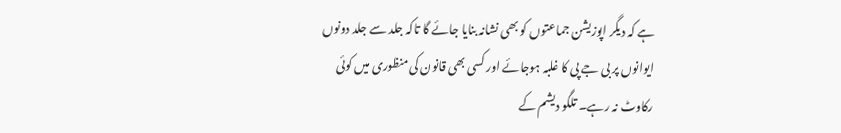ہے کہ دیگر اپوزیشن جماعتوں کو بھی نشانہ بنایا جائے گا تاکہ جلد سے جلد دونوں ایوانوں پر بی جے پی کا غلبہ ہوجائے اور کسی بھی قانون کی منظوری میں کوئی رکاوٹ نہ رہے۔ تلگو دیشم کے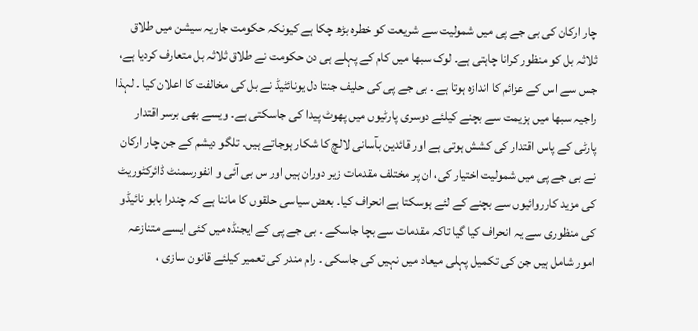چار ارکان کی بی جے پی میں شمولیت سے شریعت کو خطرہ بڑھ چکا ہے کیونکہ حکومت جاریہ سیشن میں طلاق ثلاثہ بل کو منظور کرانا چاہتی ہے۔ لوک سبھا میں کام کے پہلے ہی دن حکومت نے طلاق ثلاثہ بل متعارف کردیا ہے، جس سے اس کے عزائم کا اندازہ ہوتا ہے ۔ بی جے پی کی حلیف جنتا دل یونائٹیڈ نے بل کی مخالفت کا اعلان کیا ۔ لہذا راجیہ سبھا میں ہزیمت سے بچنے کیلئے دوسری پارٹیوں میں پھوٹ پیدا کی جاسکتی ہے۔ ویسے بھی برسر اقتدار پارٹی کے پاس اقتدار کی کشش ہوتی ہے اور قائدین بآسانی لالچ کا شکار ہوجاتے ہیں۔ تلگو دیشم کے جن چار ارکان نے بی جے پی میں شمولیت اختیار کی، ان پر مختلف مقدمات زیر دوران ہیں اور س بی آئی و انفورسمنٹ ڈائرکٹوریٹ کی مزید کارروائیوں سے بچنے کے لئے ہوسکتا ہے انحراف کیا۔ بعض سیاسی حلقوں کا ماننا ہے کہ چندرا بابو نائیڈو کی منظوری سے یہ انحراف کیا گیا تاکہ مقدمات سے بچا جاسکے ۔ بی جے پی کے ایجنڈہ میں کئی ایسے متنازعہ امور شامل ہیں جن کی تکمیل پہلی میعاد میں نہیں کی جاسکی ۔ رام مندر کی تعمیر کیلئے قانون سازی ،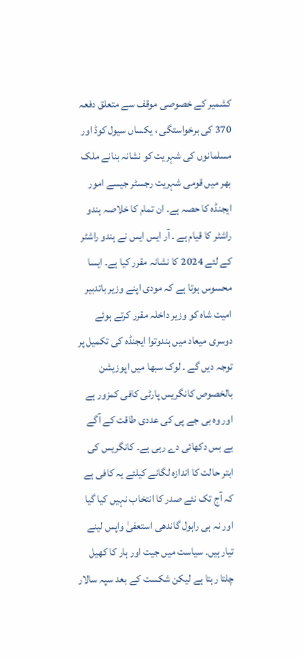کشمیر کے خصوصی موقف سے متعلق دفعہ 370 کی برخواستگی ، یکساں سیول کوڈ اور مسلمانوں کی شہریت کو نشانہ بنانے ملک بھر میں قومی شہریت رجسٹر جیسے امور ایجنڈہ کا حصہ ہے۔ ان تمام کا خلاصہ ہندو راشٹر کا قیام ہے ۔ آر ایس ایس نے ہندو راشٹر کے لئے 2024 کا نشانہ مقرر کیا ہے۔ ایسا محسوس ہوتا ہے کہ مودی اپنے وزیر باتدبیر امیت شاہ کو وزیر داخلہ مقرر کرتے ہوئے دوسری میعاد میں ہندوتوا ایجنڈہ کی تکمیل پر توجہ دیں گے ۔ لوک سبھا میں اپوزیشن بالخصوص کانگریس پارٹی کافی کمزور ہے اور وہ بی جے پی کی عددی طاقت کے آگے بے بس دکھائی دے رہی ہے۔ کانگریس کی ابتر حالت کا اندازہ لگانے کیلئے یہ کافی ہے کہ آج تک نئے صدر کا انتخاب نہیں کیا گیا اور نہ ہی راہول گاندھی استعفیٰ واپس لینے تیار ہیں۔ سیاست میں جیت اور ہار کا کھیل چلتا رہتا ہے لیکن شکست کے بعد سپہ سالار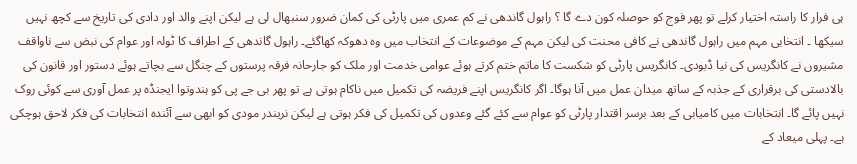ہی فرار کا راستہ اختیار کرلے تو پھر فوج کو حوصلہ کون دے گا ؟ راہول گاندھی نے کم عمری میں پارٹی کی کمان ضرور سنبھال لی ہے لیکن اپنے والد اور دادی کی تاریخ سے کچھ نہیں سیکھا ۔ انتخابی مہم میں راہول گاندھی نے کافی محنت کی لیکن مہم کے موضوعات کے انتخاب میں وہ دھوکہ کھاگئے۔ راہول گاندھی کے اطراف کا ٹولہ اور عوام کی نبض سے ناواقف مشیروں نے کانگریس کی نیا ڈبودی۔ کانگریس پارٹی کو شکست کا ماتم ختم کرتے ہوئے عوامی خدمت اور ملک کو جارحانہ فرقہ پرستوں کے چنگل سے بچاتے ہوئے دستور اور قانون کی بالادستی کی برقراری کے جذبہ کے ساتھ میدان عمل میں آنا ہوگا۔ اگر کانگریس اپنے فریضہ کی تکمیل میں ناکام ہوتی ہے تو پھر بی جے پی کو ہندوتوا ایجنڈہ پر عمل آوری سے کوئی روک نہیں پائے گا۔ انتخابات میں کامیابی کے بعد برسر اقتدار پارٹی کو عوام سے کئے گئے وعدوں کی تکمیل کی فکر ہوتی ہے لیکن نریندر مودی کو ابھی سے آئندہ انتخابات کی فکر لاحق ہوچکی ہے۔ پہلی میعاد کے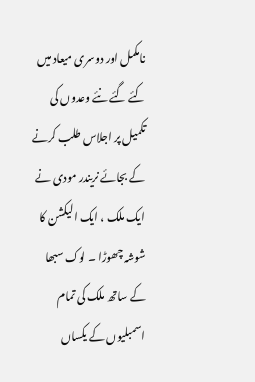نامکمل اور دوسری میعاد میں کئے گئے نئے وعدوں کی تکمیل پر اجلاس طلب کرنے کے بجائے نریندر مودی نے ایک ملک ، ایک الیکشن کا شوشہ چھوڑا ۔ لوک سبھا کے ساتھ ملک کی تمام اسمبلیوں کے یکساں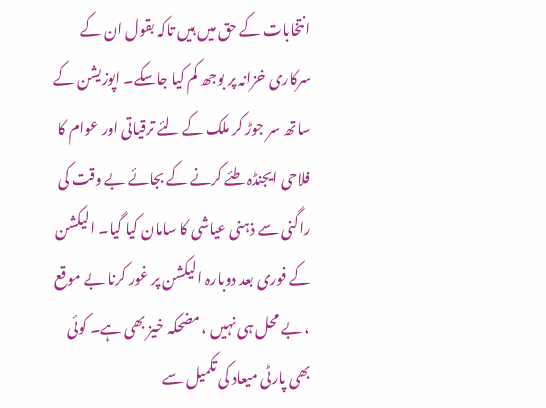انتخابات کے حق میں ہیں تاکہ بقول ان کے سرکاری خزانہ پر بوجھ کم کیا جاسکے۔ اپوزیشن کے ساتھ سر جوڑ کر ملک کے لئے ترقیاتی اور عوام کا فلاحی ایجنڈہ طئے کرنے کے بجائے بے وقت کی راگنی سے ذہنی عیاشی کا سامان کیا گیا۔ الیکشن کے فوری بعد دوبارہ الیکشن پر غور کرنا بے موقع ، بے محل ہی نہیں ، مضحکہ خیز بھی ہے۔ کوئی بھی پارٹی میعاد کی تکمیل سے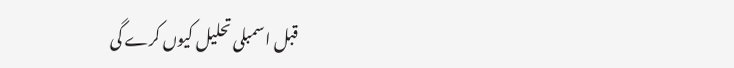قبل اسمبلی تحلیل کیوں کرے گی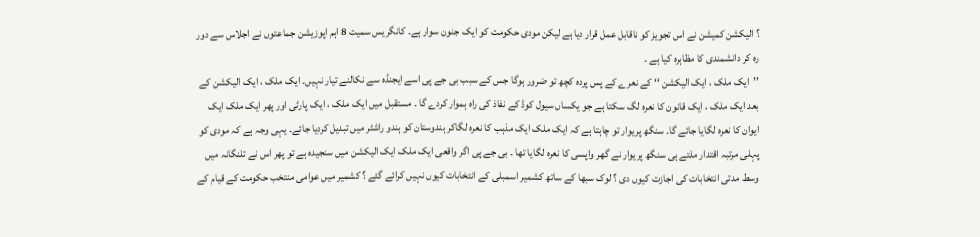؟ الیکشن کمیشن نے اس تجویز کو ناقابل عمل قرار دیا ہے لیکن مودی حکومت کو ایک جنون سوار ہے۔ کانگریس سمیت 8 اہم اپوزیشن جماعتوں نے اجلاس سے دور رہ کر دانشمندی کا مظاہرہ کیا ہے ۔
’’ایک ملک ، ایک الیکشن ‘‘ کے نعرے کے پس پردہ کچھ تو ضرور ہوگا جس کے سبب بی جے پی اسے ایجنڈہ سے نکالنے تیار نہیں۔ ایک ملک ، ایک الیکشن کے بعد ایک ملک ، ایک قانون کا نعرہ لگ سکتا ہے جو یکساں سیول کوڈ کے نفاذ کی راہ ہموار کردے گا ۔ مستقبل میں ایک ملک ، ایک پارٹی اور پھر ایک ملک ایک ایوان کا نعرہ لگایا جائے گا۔ سنگھ پریوار تو چاہتا ہے کہ ایک ملک ایک مذہب کا نعرہ لگاکر ہندوستان کو ہندو راشٹر میں تبدیل کردیا جائے۔ یہی وجہ ہے کہ مودی کو پہلی مرتبہ اقتدار ملتے ہی سنگھ پریوار نے گھر واپسی کا نعرہ لگایا تھا ۔ بی جے پی اگر واقعی ایک ملک ایک الیکشن میں سنجیدہ ہے تو پھر اس نے تلنگانہ میں وسط مدتی انتخابات کی اجازت کیوں دی ؟ لوک سبھا کے ساتھ کشمیر اسمبلی کے انتخابات کیوں نہیں کرائے گئے ؟ کشمیر میں عوامی منتخب حکومت کے قیام کے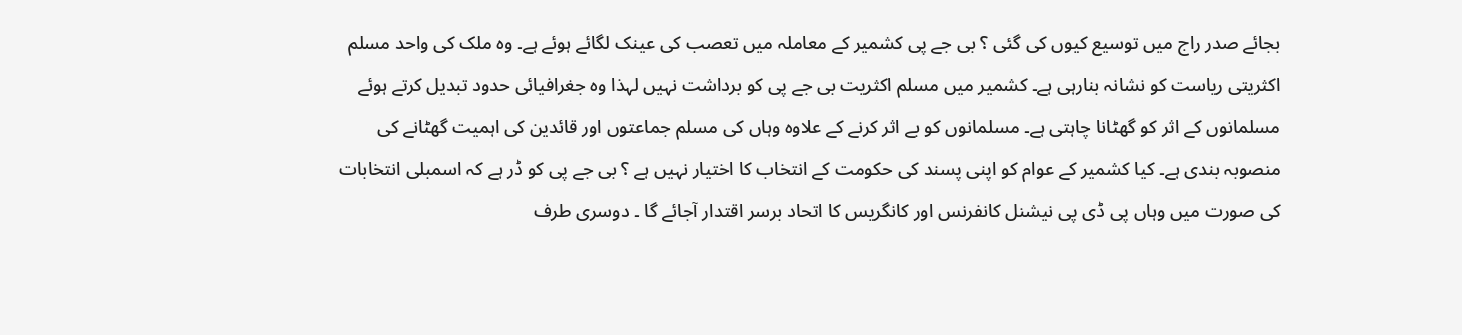بجائے صدر راج میں توسیع کیوں کی گئی ؟ بی جے پی کشمیر کے معاملہ میں تعصب کی عینک لگائے ہوئے ہے۔ وہ ملک کی واحد مسلم اکثریتی ریاست کو نشانہ بنارہی ہے۔ کشمیر میں مسلم اکثریت بی جے پی کو برداشت نہیں لہذا وہ جغرافیائی حدود تبدیل کرتے ہوئے مسلمانوں کے اثر کو گھٹانا چاہتی ہے۔ مسلمانوں کو بے اثر کرنے کے علاوہ وہاں کی مسلم جماعتوں اور قائدین کی اہمیت گھٹانے کی منصوبہ بندی ہے۔ کیا کشمیر کے عوام کو اپنی پسند کی حکومت کے انتخاب کا اختیار نہیں ہے ؟ بی جے پی کو ڈر ہے کہ اسمبلی انتخابات کی صورت میں وہاں پی ڈی پی نیشنل کانفرنس اور کانگریس کا اتحاد برسر اقتدار آجائے گا ۔ دوسری طرف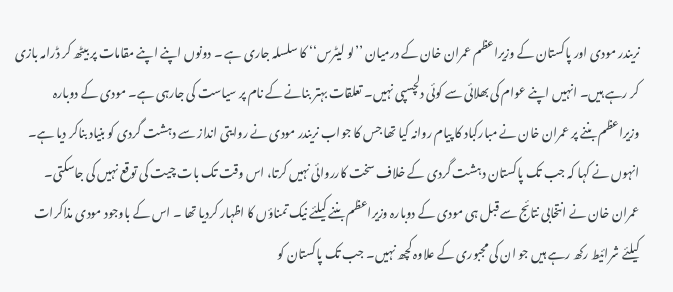نریندر مودی اور پاکستان کے وزیراعظم عمران خان کے درمیان ’’لو لیٹرس‘‘ کا سلسلہ جاری ہے ۔ دونوں اپنے اپنے مقامات پر بیٹھ کر ڈرامہ بازی کر رہے ہیں۔ انہیں اپنے عوام کی بھلائی سے کوئی دلچسپی نہیں۔ تعلقات بہتر بنانے کے نام پر سیاست کی جارہی ہے۔ مودی کے دوبارہ وزیراعظم بننے پر عمران خان نے مبارکباد کا پیام روانہ کیا تھا جس کا جواب نریندر مودی نے روایتی انداز سے دہشت گردی کو بنیاد بناکر دیا ہے۔ انہوں نے کہا کہ جب تک پاکستان دہشت گردی کے خلاف سخت کارروائی نہیں کرتا، اس وقت تک بات چیت کی توقع نہیں کی جاسکتی۔ عمران خان نے انتخابی نتائج سے قبل ہی مودی کے دوبارہ وزیراعظم بننے کیلئے نیک تمناؤں کا اظہار کردیا تھا ۔ اس کے باوجود مودی مذاکرات کیلئے شرائیط رکھ رہے ہیں جو ان کی مجبوری کے علاوہ کچھ نہیں۔ جب تک پاکستان کو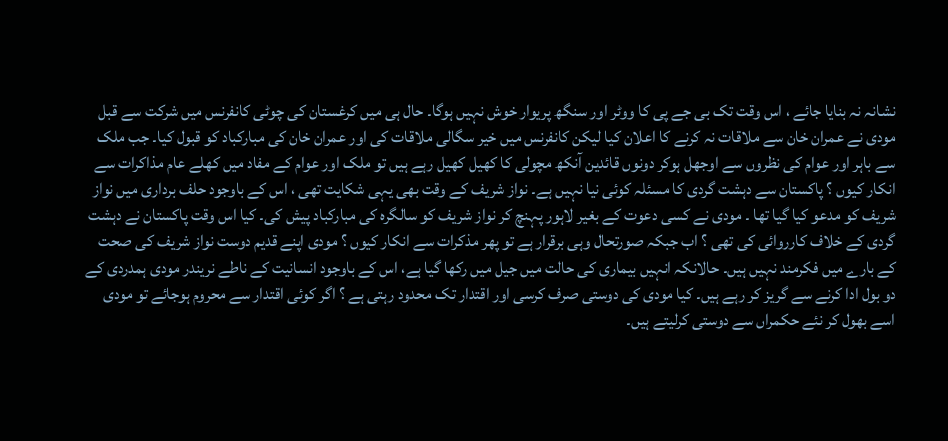نشانہ نہ بنایا جائے ، اس وقت تک بی جے پی کا ووٹر اور سنگھ پریوار خوش نہیں ہوگا۔ حال ہی میں کرغستان کی چوٹی کانفرنس میں شرکت سے قبل مودی نے عمران خان سے ملاقات نہ کرنے کا اعلان کیا لیکن کانفرنس میں خیر سگالی ملاقات کی اور عمران خان کی مبارکباد کو قبول کیا۔ جب ملک سے باہر اور عوام کی نظروں سے اوجھل ہوکر دونوں قائدین آنکھ مچولی کا کھیل کھیل رہے ہیں تو ملک اور عوام کے مفاد میں کھلے عام مذاکرات سے انکار کیوں ؟ پاکستان سے دہشت گردی کا مسئلہ کوئی نیا نہیں ہے۔ نواز شریف کے وقت بھی یہی شکایت تھی ، اس کے باوجود حلف برداری میں نواز شریف کو مدعو کیا گیا تھا ۔ مودی نے کسی دعوت کے بغیر لاہور پہنچ کر نواز شریف کو سالگرہ کی مبارکباد پیش کی۔ کیا اس وقت پاکستان نے دہشت گردی کے خلاف کارروائی کی تھی ؟ اب جبکہ صورتحال وہی برقرار ہے تو پھر مذکرات سے انکار کیوں ؟ مودی اپنے قدیم دوست نواز شریف کی صحت کے بارے میں فکرمند نہیں ہیں۔ حالانکہ انہیں بیماری کی حالت میں جیل میں رکھا گیا ہے، اس کے باوجود انسانیت کے ناطے نریندر مودی ہمدردی کے دو بول ادا کرنے سے گریز کر رہے ہیں۔ کیا مودی کی دوستی صرف کرسی اور اقتدار تک محدود رہتی ہے ؟ اگر کوئی اقتدار سے محروم ہوجائے تو مودی اسے بھول کر نئے حکمراں سے دوستی کرلیتے ہیں۔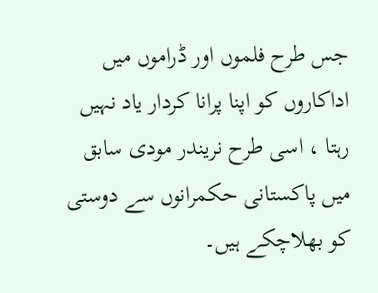جس طرح فلموں اور ڈراموں میں اداکاروں کو اپنا پرانا کردار یاد نہیں رہتا ، اسی طرح نریندر مودی سابق میں پاکستانی حکمرانوں سے دوستی کو بھلاچکے ہیں۔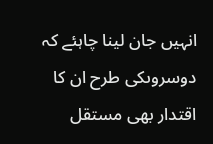انہیں جان لینا چاہئے کہ دوسروںکی طرح ان کا اقتدار بھی مستقل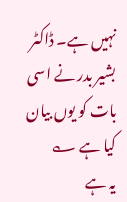نہیں ہے۔ ڈاکٹر بشیر بدر نے اسی بات کو یوں بیان کیا ہے ؎
یہ ہے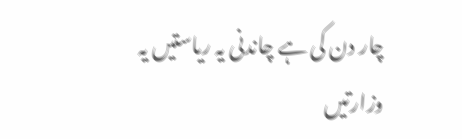چار دن کی ہے چاندنی یہ ریاستیں یہ وزارتیں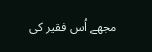مجھے اُس فقیر کی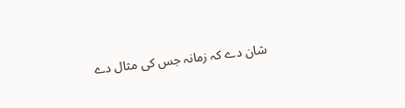شان دے کہ زمانہ جس کی مثال دے